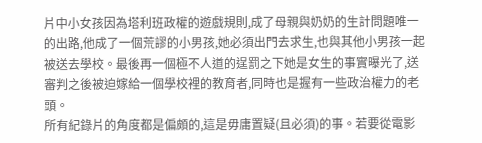片中小女孩因為塔利班政權的遊戲規則,成了母親與奶奶的生計問題唯一的出路,他成了一個荒謬的小男孩,她必須出門去求生,也與其他小男孩一起被送去學校。最後再一個極不人道的逞罰之下她是女生的事實曝光了,送審判之後被迫嫁給一個學校裡的教育者,同時也是握有一些政治權力的老頭。
所有紀錄片的角度都是偏頗的,這是毋庸置疑(且必須)的事。若要從電影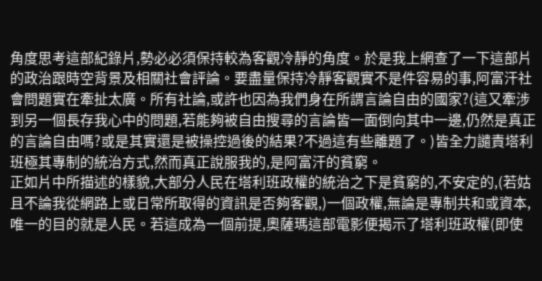角度思考這部紀錄片,勢必必須保持較為客觀冷靜的角度。於是我上網查了一下這部片的政治跟時空背景及相關社會評論。要盡量保持冷靜客觀實不是件容易的事,阿富汗社會問題實在牽扯太廣。所有社論,或許也因為我們身在所謂言論自由的國家?(這又牽涉到另一個長存我心中的問題,若能夠被自由搜尋的言論皆一面倒向其中一邊,仍然是真正的言論自由嗎?或是其實還是被操控過後的結果?不過這有些離題了。)皆全力譴責塔利班極其專制的統治方式,然而真正說服我的,是阿富汗的貧窮。
正如片中所描述的樣貌,大部分人民在塔利班政權的統治之下是貧窮的,不安定的,(若姑且不論我從網路上或日常所取得的資訊是否夠客觀,)一個政權,無論是專制共和或資本,唯一的目的就是人民。若這成為一個前提,奧薩瑪這部電影便揭示了塔利班政權(即使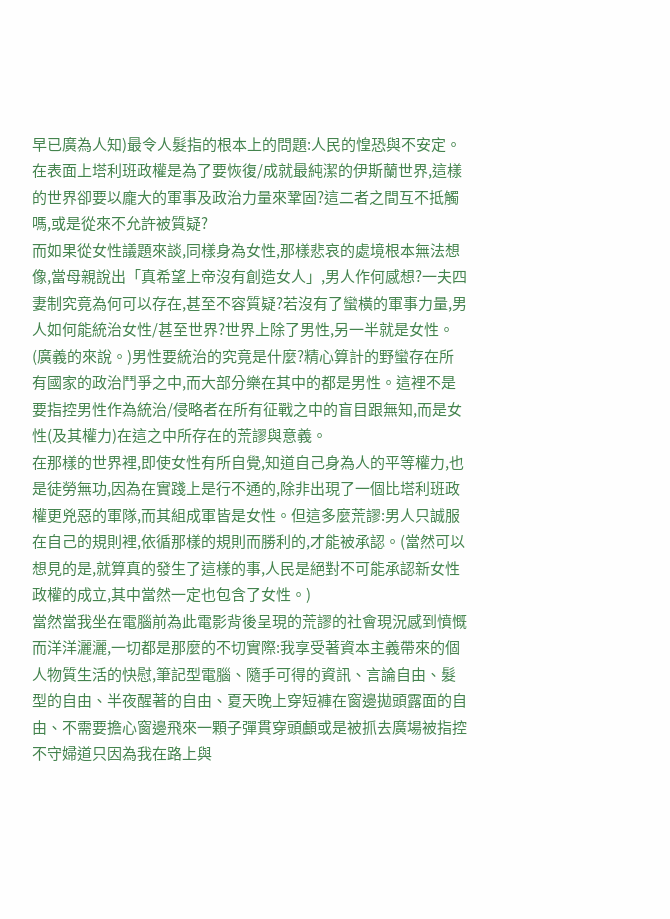早已廣為人知)最令人髮指的根本上的問題:人民的惶恐與不安定。在表面上塔利班政權是為了要恢復/成就最純潔的伊斯蘭世界,這樣的世界卻要以龐大的軍事及政治力量來鞏固?這二者之間互不抵觸嗎,或是從來不允許被質疑?
而如果從女性議題來談,同樣身為女性,那樣悲哀的處境根本無法想像,當母親說出「真希望上帝沒有創造女人」,男人作何感想?一夫四妻制究竟為何可以存在,甚至不容質疑?若沒有了蠻橫的軍事力量,男人如何能統治女性/甚至世界?世界上除了男性,另一半就是女性。(廣義的來說。)男性要統治的究竟是什麼?精心算計的野蠻存在所有國家的政治鬥爭之中,而大部分樂在其中的都是男性。這裡不是要指控男性作為統治/侵略者在所有征戰之中的盲目跟無知,而是女性(及其權力)在這之中所存在的荒謬與意義。
在那樣的世界裡,即使女性有所自覺,知道自己身為人的平等權力,也是徒勞無功,因為在實踐上是行不通的,除非出現了一個比塔利班政權更兇惡的軍隊,而其組成軍皆是女性。但這多麼荒謬:男人只誠服在自己的規則裡,依循那樣的規則而勝利的,才能被承認。(當然可以想見的是,就算真的發生了這樣的事,人民是絕對不可能承認新女性政權的成立,其中當然一定也包含了女性。)
當然當我坐在電腦前為此電影背後呈現的荒謬的社會現況感到憤慨而洋洋灑灑,一切都是那麼的不切實際:我享受著資本主義帶來的個人物質生活的快慰,筆記型電腦、隨手可得的資訊、言論自由、髮型的自由、半夜醒著的自由、夏天晚上穿短褲在窗邊拋頭露面的自由、不需要擔心窗邊飛來一顆子彈貫穿頭顱或是被抓去廣場被指控不守婦道只因為我在路上與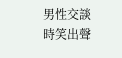男性交談時笑出聲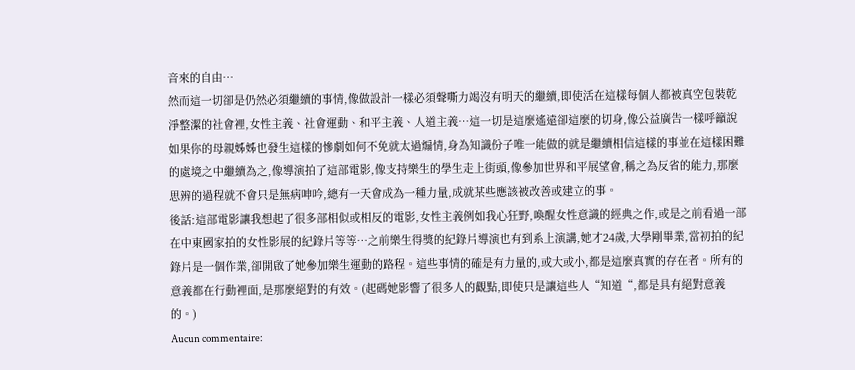音來的自由…
然而這一切卻是仍然必須繼續的事情,像做設計一樣必須聲嘶力竭沒有明天的繼續,即使活在這樣每個人都被真空包裝乾淨整潔的社會裡,女性主義、社會運動、和平主義、人道主義…這一切是這麼遙遠卻這麼的切身,像公益廣告一樣呼籲說如果你的母親姊姊也發生這樣的慘劇如何不免就太過煽情,身為知識份子唯一能做的就是繼續相信這樣的事並在這樣困難的處境之中繼續為之,像導演拍了這部電影,像支持樂生的學生走上街頭,像參加世界和平展望會,稱之為反省的能力,那麼思辨的過程就不會只是無病呻吟,總有一天會成為一種力量,成就某些應該被改善或建立的事。
後話:這部電影讓我想起了很多部相似或相反的電影,女性主義例如我心狂野,喚醒女性意識的經典之作,或是之前看過一部在中東國家拍的女性影展的紀錄片等等…之前樂生得獎的紀錄片導演也有到系上演講,她才24歲,大學剛畢業,當初拍的紀錄片是一個作業,卻開啟了她參加樂生運動的路程。這些事情的確是有力量的,或大或小,都是這麼真實的存在者。所有的意義都在行動裡面,是那麼絕對的有效。(起碼她影響了很多人的觀點,即使只是讓這些人“知道“,都是具有絕對意義的。)
Aucun commentaire: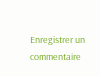Enregistrer un commentaire